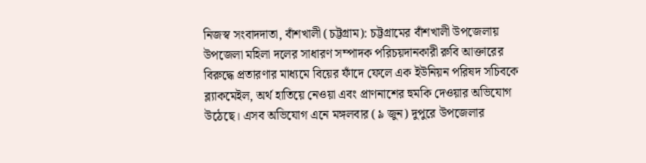নিজস্ব সংবাদদাতা, বাঁশখালী (চট্টগ্রাম): চট্টগ্রামের বাঁশখালী উপজেলায় উপজেলা মহিলা দলের সাধারণ সম্পাদক পরিচয়দানকারী রুবি আক্তারের বিরুদ্ধে প্রতারণার মাধ্যমে বিয়ের ফাঁদে ফেলে এক ইউনিয়ন পরিষদ সচিবকে ব্ল্যাকমেইল, অর্থ হাতিয়ে নেওয়া এবং প্রাণনাশের হুমকি দেওয়ার অভিযোগ উঠেছে। এসব অভিযোগ এনে মঙ্গলবার (৯ জুন) দুপুরে উপজেলার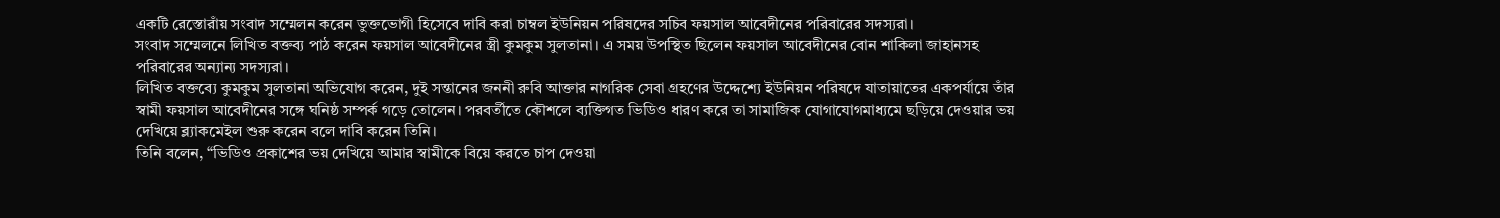একটি রেস্তোরাঁয় সংবাদ সম্মেলন করেন ভুক্তভোগী হিসেবে দাবি করা চাম্বল ইউনিয়ন পরিষদের সচিব ফয়সাল আবেদীনের পরিবারের সদস্যরা।
সংবাদ সম্মেলনে লিখিত বক্তব্য পাঠ করেন ফয়সাল আবেদীনের স্ত্রী কুমকুম সুলতানা। এ সময় উপস্থিত ছিলেন ফয়সাল আবেদীনের বোন শাকিলা জাহানসহ পরিবারের অন্যান্য সদস্যরা।
লিখিত বক্তব্যে কুমকুম সুলতানা অভিযোগ করেন, দুই সন্তানের জননী রুবি আক্তার নাগরিক সেবা গ্রহণের উদ্দেশ্যে ইউনিয়ন পরিষদে যাতায়াতের একপর্যায়ে তাঁর স্বামী ফয়সাল আবেদীনের সঙ্গে ঘনিষ্ঠ সম্পর্ক গড়ে তোলেন। পরবর্তীতে কৌশলে ব্যক্তিগত ভিডিও ধারণ করে তা সামাজিক যোগাযোগমাধ্যমে ছড়িয়ে দেওয়ার ভয় দেখিয়ে ব্ল্যাকমেইল শুরু করেন বলে দাবি করেন তিনি।
তিনি বলেন, “ভিডিও প্রকাশের ভয় দেখিয়ে আমার স্বামীকে বিয়ে করতে চাপ দেওয়া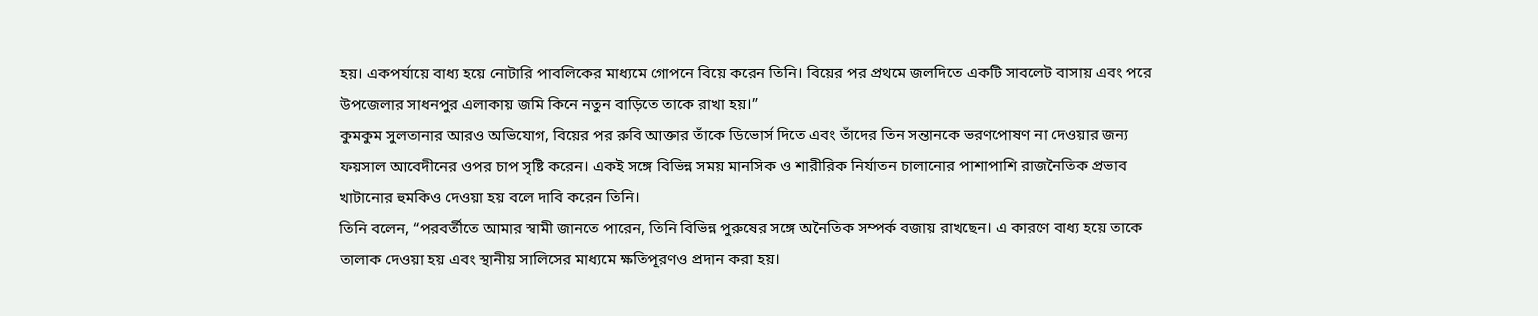হয়। একপর্যায়ে বাধ্য হয়ে নোটারি পাবলিকের মাধ্যমে গোপনে বিয়ে করেন তিনি। বিয়ের পর প্রথমে জলদিতে একটি সাবলেট বাসায় এবং পরে উপজেলার সাধনপুর এলাকায় জমি কিনে নতুন বাড়িতে তাকে রাখা হয়।”
কুমকুম সুলতানার আরও অভিযোগ, বিয়ের পর রুবি আক্তার তাঁকে ডিভোর্স দিতে এবং তাঁদের তিন সন্তানকে ভরণপোষণ না দেওয়ার জন্য ফয়সাল আবেদীনের ওপর চাপ সৃষ্টি করেন। একই সঙ্গে বিভিন্ন সময় মানসিক ও শারীরিক নির্যাতন চালানোর পাশাপাশি রাজনৈতিক প্রভাব খাটানোর হুমকিও দেওয়া হয় বলে দাবি করেন তিনি।
তিনি বলেন, “পরবর্তীতে আমার স্বামী জানতে পারেন, তিনি বিভিন্ন পুরুষের সঙ্গে অনৈতিক সম্পর্ক বজায় রাখছেন। এ কারণে বাধ্য হয়ে তাকে তালাক দেওয়া হয় এবং স্থানীয় সালিসের মাধ্যমে ক্ষতিপূরণও প্রদান করা হয়।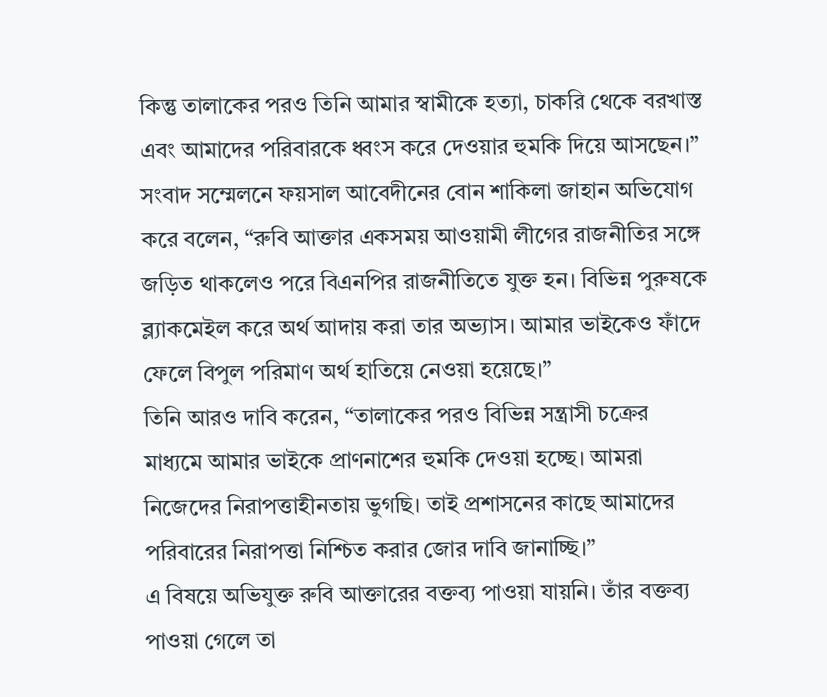কিন্তু তালাকের পরও তিনি আমার স্বামীকে হত্যা, চাকরি থেকে বরখাস্ত এবং আমাদের পরিবারকে ধ্বংস করে দেওয়ার হুমকি দিয়ে আসছেন।”
সংবাদ সম্মেলনে ফয়সাল আবেদীনের বোন শাকিলা জাহান অভিযোগ করে বলেন, “রুবি আক্তার একসময় আওয়ামী লীগের রাজনীতির সঙ্গে জড়িত থাকলেও পরে বিএনপির রাজনীতিতে যুক্ত হন। বিভিন্ন পুরুষকে ব্ল্যাকমেইল করে অর্থ আদায় করা তার অভ্যাস। আমার ভাইকেও ফাঁদে ফেলে বিপুল পরিমাণ অর্থ হাতিয়ে নেওয়া হয়েছে।”
তিনি আরও দাবি করেন, “তালাকের পরও বিভিন্ন সন্ত্রাসী চক্রের মাধ্যমে আমার ভাইকে প্রাণনাশের হুমকি দেওয়া হচ্ছে। আমরা নিজেদের নিরাপত্তাহীনতায় ভুগছি। তাই প্রশাসনের কাছে আমাদের পরিবারের নিরাপত্তা নিশ্চিত করার জোর দাবি জানাচ্ছি।”
এ বিষয়ে অভিযুক্ত রুবি আক্তারের বক্তব্য পাওয়া যায়নি। তাঁর বক্তব্য পাওয়া গেলে তা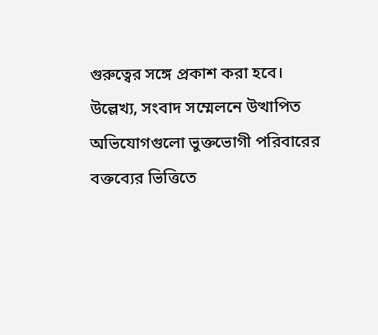গুরুত্বের সঙ্গে প্রকাশ করা হবে।
উল্লেখ্য, সংবাদ সম্মেলনে উত্থাপিত অভিযোগগুলো ভুক্তভোগী পরিবারের বক্তব্যের ভিত্তিতে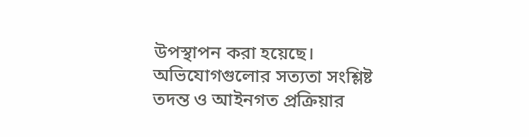উপস্থাপন করা হয়েছে। অভিযোগগুলোর সত্যতা সংশ্লিষ্ট তদন্ত ও আইনগত প্রক্রিয়ার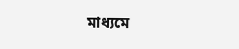মাধ্যমে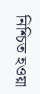নিশ্চিত হওয়া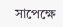সাপেক্ষে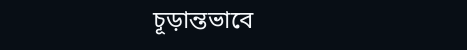চূড়ান্তভাবে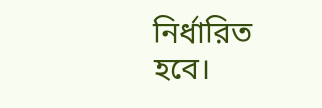নির্ধারিত হবে।